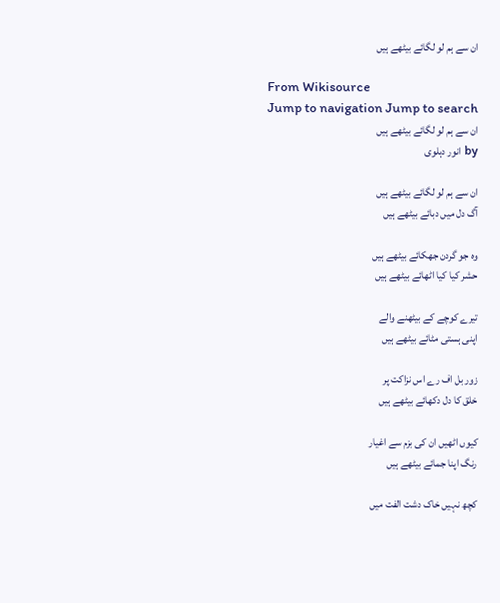ان سے ہم لو لگائے بیٹھے ہیں

From Wikisource
Jump to navigation Jump to search
ان سے ہم لو لگائے بیٹھے ہیں
by انور دہلوی

ان سے ہم لو لگائے بیٹھے ہیں
آگ دل میں دبائے بیٹھے ہیں

وہ جو گردن جھکائے بیٹھے ہیں
حشر کیا کیا اٹھائے بیٹھے ہیں

تیرے کوچے کے بیٹھنے والے
اپنی ہستی مٹائے بیٹھے ہیں

زور بل اف رے اس نزاکت پر
خلق کا دل دکھائے بیٹھے ہیں

کیوں اٹھیں ان کی بزم سے اغیار
رنگ اپنا جمائے بیٹھے ہیں

کچھ نہیں خاک دشت الفت میں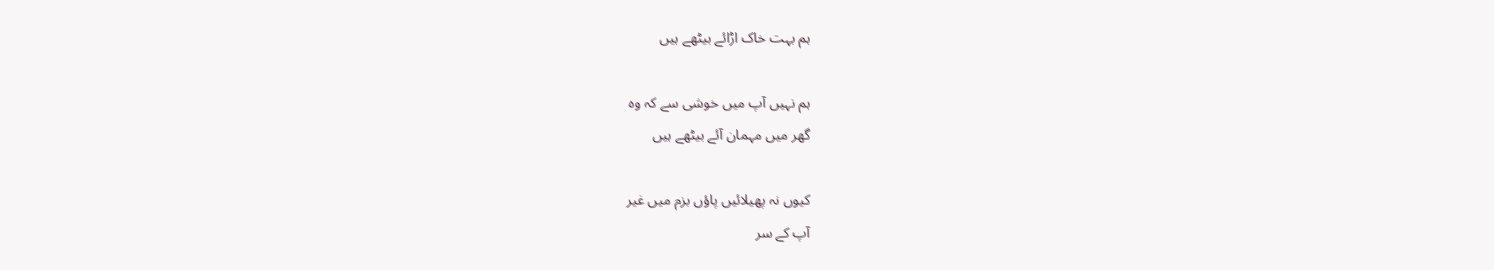ہم بہت خاک اڑائے بیٹھے ہیں

ہم نہیں آپ میں خوشی سے کہ وہ
گھر میں مہمان آئے بیٹھے ہیں

کیوں نہ پھیلائیں پاؤں بزم میں غیر
آپ کے سر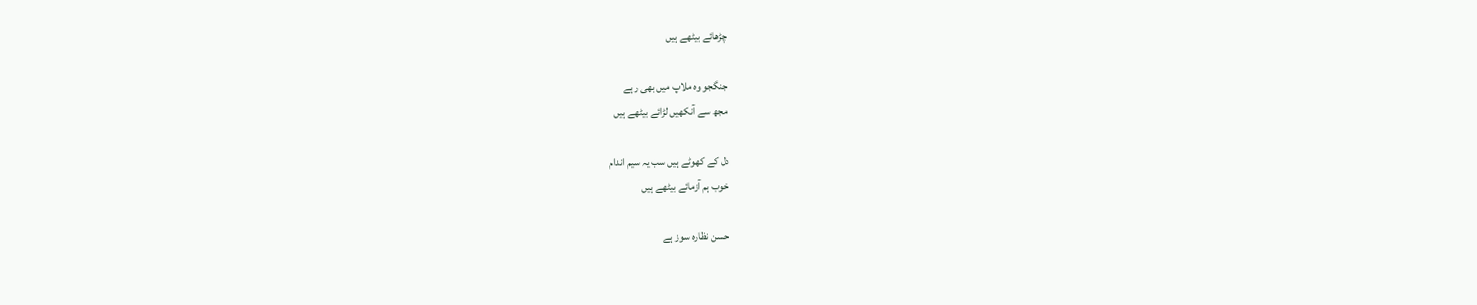چڑھائے بیٹھے ہیں

جنگجو وہ ملاپ میں بھی رہے
مجھ سے آنکھیں لڑائے بیٹھے ہیں

دل کے کھوٹے ہیں سب یہ سیم اندام
خوب ہم آزمائے بیٹھے ہیں

حسن نظارہ سوز ہے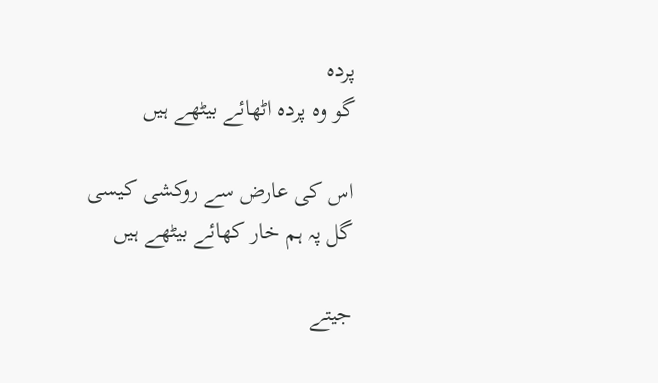پردہ
گو وہ پردہ اٹھائے بیٹھے ہیں

اس کی عارض سے روکشی کیسی
گل پہ ہم خار کھائے بیٹھے ہیں

جیتے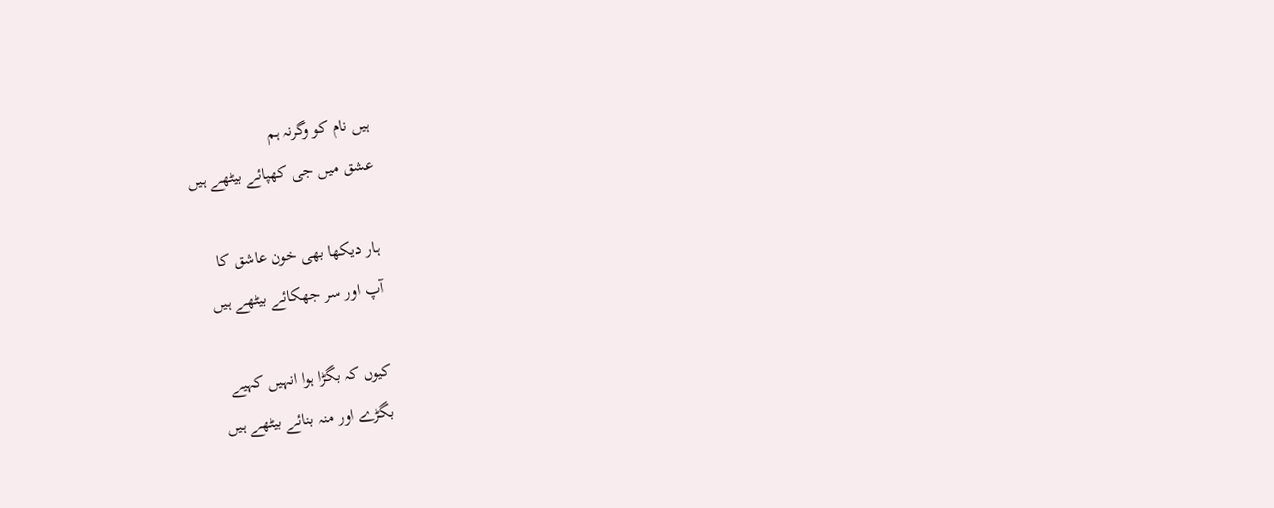ہیں نام کو وگرنہ ہم
عشق میں جی کھپائے بیٹھے ہیں

ہار دیکھا بھی خون عاشق کا
آپ اور سر جھکائے بیٹھے ہیں

کیوں کہ بگڑا ہوا انہیں کہیے
بگڑے اور منہ بنائے بیٹھے ہیں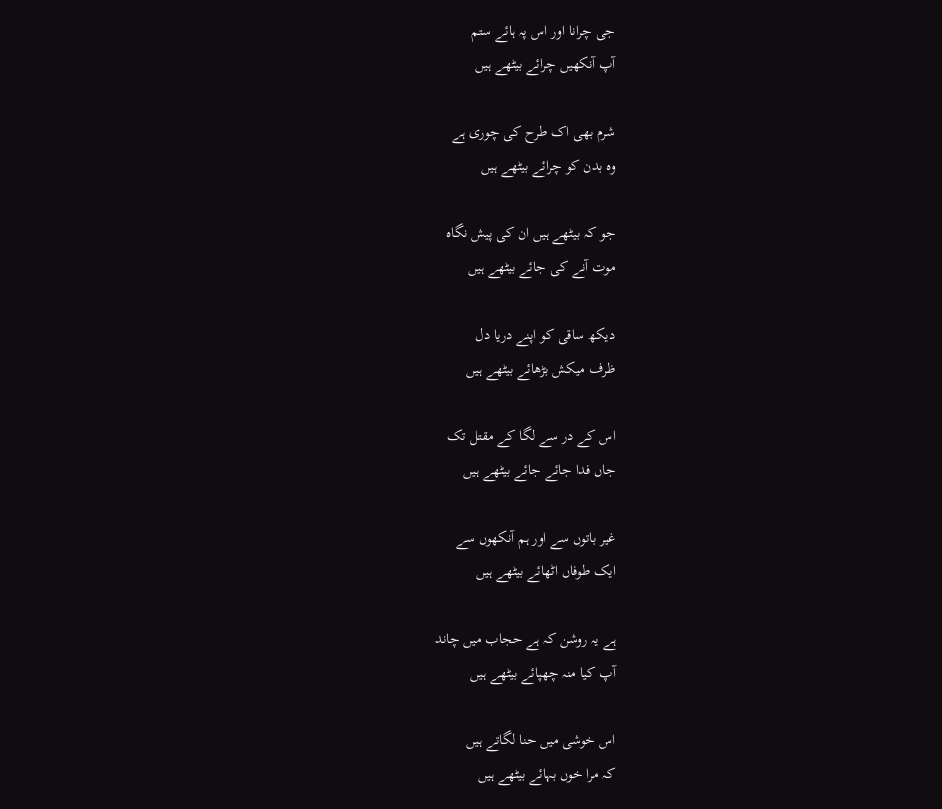جی چرانا اور اس پہ ہائے ستم
آپ آنکھیں چرائے بیٹھے ہیں

شرم بھی اک طرح کی چوری ہے
وہ بدن کو چرائے بیٹھے ہیں

جو کہ بیٹھے ہیں ان کی پیش نگاہ
موت آنے کی جائے بیٹھے ہیں

دیکھ ساقی کو اپنے دریا دل
ظرف میکش بڑھائے بیٹھے ہیں

اس کے در سے لگا کے مقتل تک
جاں فدا جائے جائے بیٹھے ہیں

غیر باتوں سے اور ہم آنکھوں سے
ایک طوفاں اٹھائے بیٹھے ہیں

ہے یہ روشن کہ ہے حجاب میں چاند
آپ کیا منہ چھپائے بیٹھے ہیں

اس خوشی میں حنا لگاتے ہیں
کہ مرا خوں بہائے بیٹھے ہیں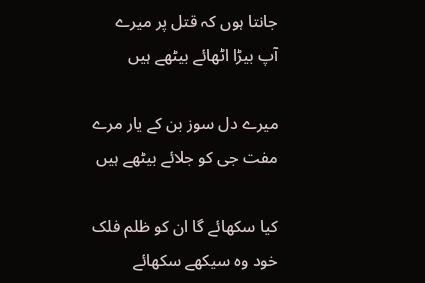جانتا ہوں کہ قتل پر میرے
آپ بیڑا اٹھائے بیٹھے ہیں

میرے دل سوز بن کے یار مرے
مفت جی کو جلائے بیٹھے ہیں

کیا سکھائے گا ان کو ظلم فلک
خود وہ سیکھے سکھائے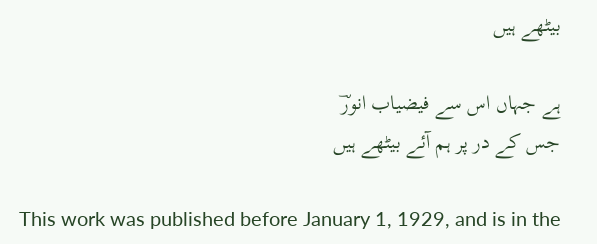بیٹھے ہیں

ہے جہاں اس سے فیضیاب انورؔ
جس کے در پر ہم آئے بیٹھے ہیں

This work was published before January 1, 1929, and is in the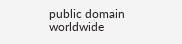public domain worldwide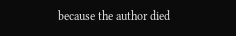because the author died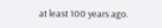at least 100 years ago.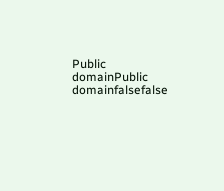Public domainPublic domainfalsefalse